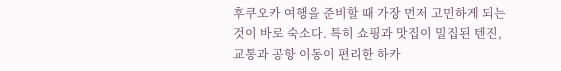후쿠오카 여행을 준비할 때 가장 먼저 고민하게 되는 것이 바로 숙소다. 특히 쇼핑과 맛집이 밀집된 텐진, 교통과 공항 이동이 편리한 하카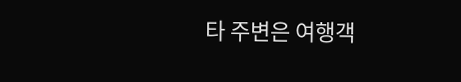타 주변은 여행객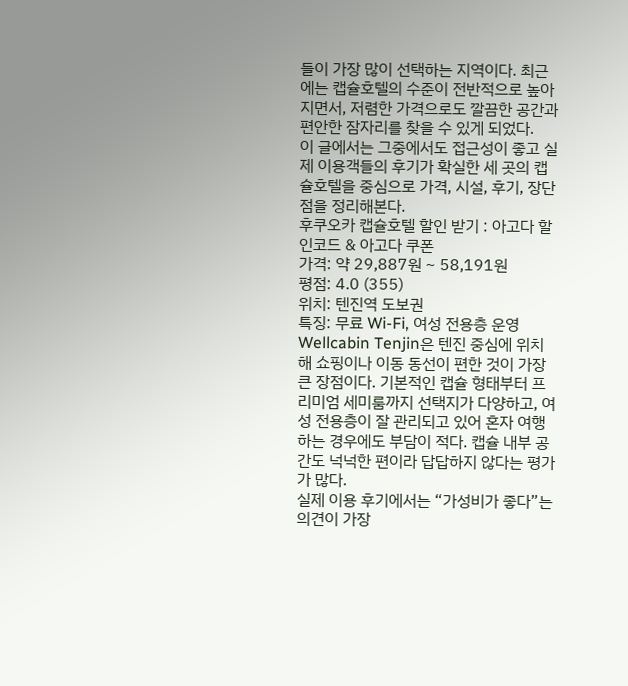들이 가장 많이 선택하는 지역이다. 최근에는 캡슐호텔의 수준이 전반적으로 높아지면서, 저렴한 가격으로도 깔끔한 공간과 편안한 잠자리를 찾을 수 있게 되었다.
이 글에서는 그중에서도 접근성이 좋고 실제 이용객들의 후기가 확실한 세 곳의 캡슐호텔을 중심으로 가격, 시설, 후기, 장단점을 정리해본다.
후쿠오카 캡슐호텔 할인 받기 : 아고다 할인코드 & 아고다 쿠폰
가격: 약 29,887원 ~ 58,191원
평점: 4.0 (355)
위치: 텐진역 도보권
특징: 무료 Wi-Fi, 여성 전용층 운영
Wellcabin Tenjin은 텐진 중심에 위치해 쇼핑이나 이동 동선이 편한 것이 가장 큰 장점이다. 기본적인 캡슐 형태부터 프리미엄 세미룸까지 선택지가 다양하고, 여성 전용층이 잘 관리되고 있어 혼자 여행하는 경우에도 부담이 적다. 캡슐 내부 공간도 넉넉한 편이라 답답하지 않다는 평가가 많다.
실제 이용 후기에서는 “가성비가 좋다”는 의견이 가장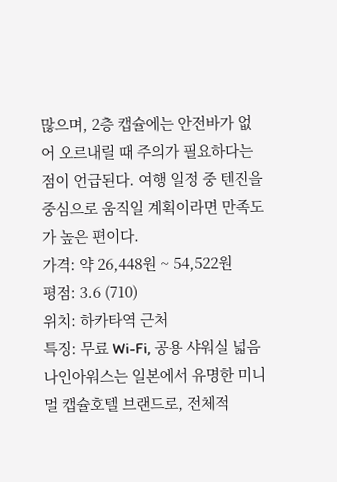많으며, 2층 캡슐에는 안전바가 없어 오르내릴 때 주의가 필요하다는 점이 언급된다. 여행 일정 중 텐진을 중심으로 움직일 계획이라면 만족도가 높은 편이다.
가격: 약 26,448원 ~ 54,522원
평점: 3.6 (710)
위치: 하카타역 근처
특징: 무료 Wi-Fi, 공용 샤워실 넓음
나인아워스는 일본에서 유명한 미니멀 캡슐호텔 브랜드로, 전체적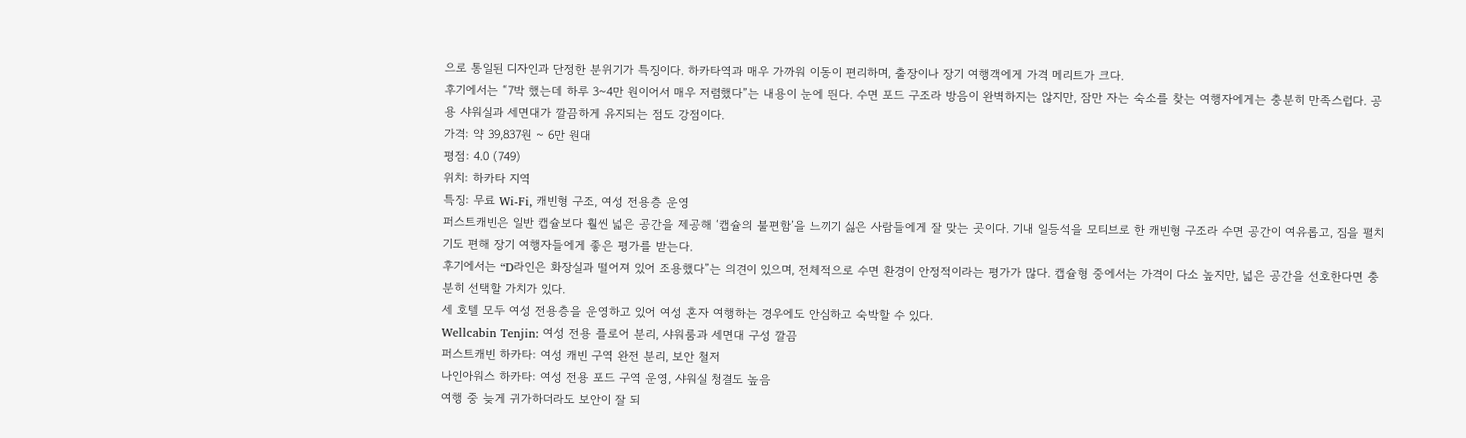으로 통일된 디자인과 단정한 분위기가 특징이다. 하카타역과 매우 가까워 이동이 편리하며, 출장이나 장기 여행객에게 가격 메리트가 크다.
후기에서는 “7박 했는데 하루 3~4만 원이어서 매우 저렴했다”는 내용이 눈에 띈다. 수면 포드 구조라 방음이 완벽하지는 않지만, 잠만 자는 숙소를 찾는 여행자에게는 충분히 만족스럽다. 공용 샤워실과 세면대가 깔끔하게 유지되는 점도 강점이다.
가격: 약 39,837원 ~ 6만 원대
평점: 4.0 (749)
위치: 하카타 지역
특징: 무료 Wi-Fi, 캐빈형 구조, 여성 전용층 운영
퍼스트캐빈은 일반 캡슐보다 훨씬 넓은 공간을 제공해 ‘캡슐의 불편함’을 느끼기 싫은 사람들에게 잘 맞는 곳이다. 기내 일등석을 모티브로 한 캐빈형 구조라 수면 공간이 여유롭고, 짐을 펼치기도 편해 장기 여행자들에게 좋은 평가를 받는다.
후기에서는 “D라인은 화장실과 떨어져 있어 조용했다”는 의견이 있으며, 전체적으로 수면 환경이 안정적이라는 평가가 많다. 캡슐형 중에서는 가격이 다소 높지만, 넓은 공간을 선호한다면 충분히 선택할 가치가 있다.
세 호텔 모두 여성 전용층을 운영하고 있어 여성 혼자 여행하는 경우에도 안심하고 숙박할 수 있다.
Wellcabin Tenjin: 여성 전용 플로어 분리, 샤워룸과 세면대 구성 깔끔
퍼스트캐빈 하카타: 여성 캐빈 구역 완전 분리, 보안 철저
나인아워스 하카타: 여성 전용 포드 구역 운영, 샤워실 청결도 높음
여행 중 늦게 귀가하더라도 보안이 잘 되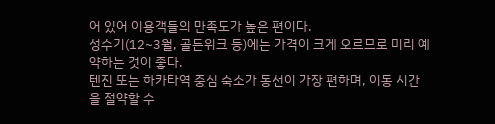어 있어 이용객들의 만족도가 높은 편이다.
성수기(12~3월, 골든위크 등)에는 가격이 크게 오르므로 미리 예약하는 것이 좋다.
텐진 또는 하카타역 중심 숙소가 동선이 가장 편하며, 이동 시간을 절약할 수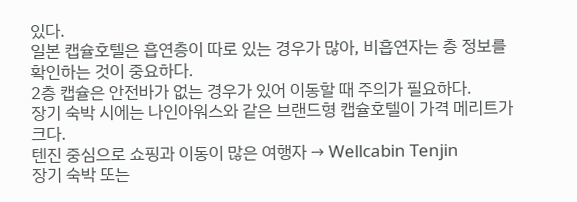있다.
일본 캡슐호텔은 흡연층이 따로 있는 경우가 많아, 비흡연자는 층 정보를 확인하는 것이 중요하다.
2층 캡슐은 안전바가 없는 경우가 있어 이동할 때 주의가 필요하다.
장기 숙박 시에는 나인아워스와 같은 브랜드형 캡슐호텔이 가격 메리트가 크다.
텐진 중심으로 쇼핑과 이동이 많은 여행자 → Wellcabin Tenjin
장기 숙박 또는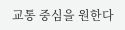교통 중심을 원한다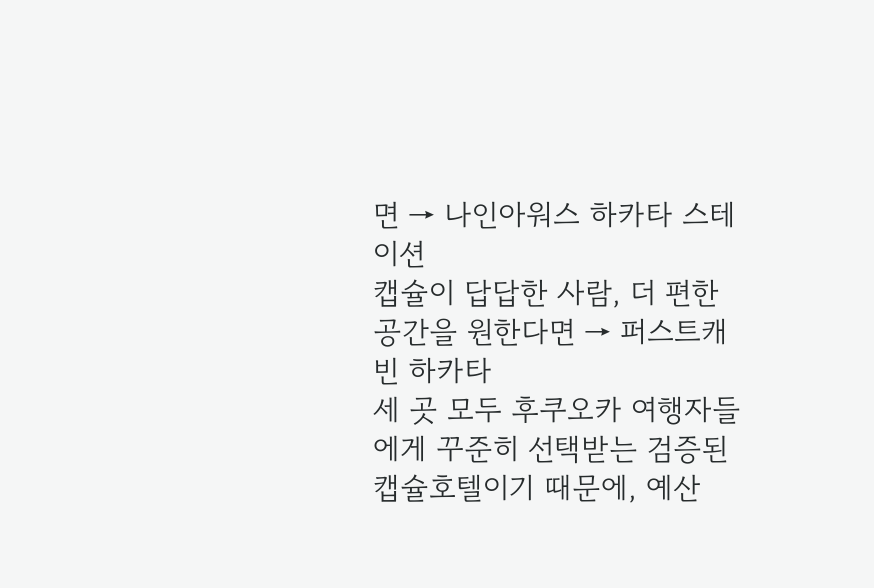면 → 나인아워스 하카타 스테이션
캡슐이 답답한 사람, 더 편한 공간을 원한다면 → 퍼스트캐빈 하카타
세 곳 모두 후쿠오카 여행자들에게 꾸준히 선택받는 검증된 캡슐호텔이기 때문에, 예산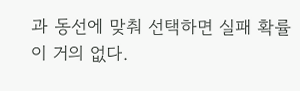과 동선에 맞춰 선택하면 실패 확률이 거의 없다.